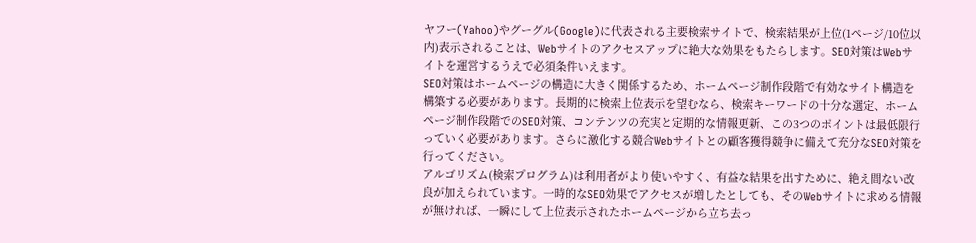ヤフー(Yahoo)やグーグル(Google)に代表される主要検索サイトで、検索結果が上位(1ページ/10位以内)表示されることは、Webサイトのアクセスアップに絶大な効果をもたらします。SEO対策はWebサイトを運営するうえで必須条件いえます。
SEO対策はホームページの構造に大きく関係するため、ホームページ制作段階で有効なサイト構造を構築する必要があります。長期的に検索上位表示を望むなら、検索キーワードの十分な選定、ホームページ制作段階でのSEO対策、コンテンツの充実と定期的な情報更新、この3つのポイントは最低限行っていく必要があります。さらに激化する競合Webサイトとの顧客獲得競争に備えて充分なSEO対策を行ってください。
アルゴリズム(検索プログラム)は利用者がより使いやすく、有益な結果を出すために、絶え間ない改良が加えられています。一時的なSEO効果でアクセスが増したとしても、そのWebサイトに求める情報が無ければ、一瞬にして上位表示されたホームページから立ち去っ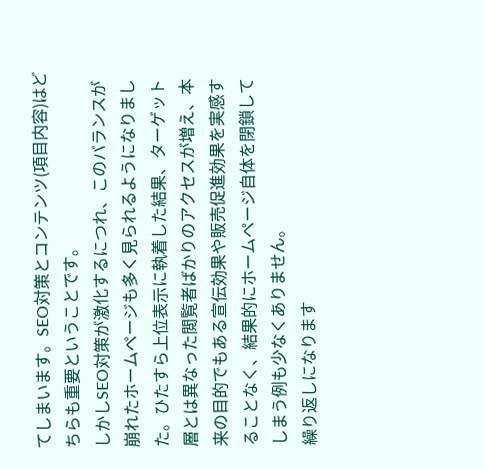てしまいます。SEO対策とコンテンツ(項目内容)はどちらも重要ということです。
しかしSEO対策が激化するにつれ、このバランスが崩れたホームページも多く見られるようになりました。ひたすら上位表示に執着した結果、ターゲット層とは異なった閲覧者ばかりのアクセスが増え、本来の目的でもある宣伝効果や販売促進効果を実感することなく、結果的にホームページ自体を閉鎖してしまう例も少なくありません。
繰り返しになります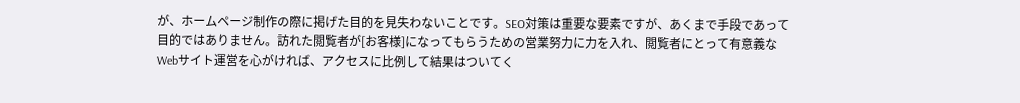が、ホームページ制作の際に掲げた目的を見失わないことです。SEO対策は重要な要素ですが、あくまで手段であって目的ではありません。訪れた閲覧者が[お客様]になってもらうための営業努力に力を入れ、閲覧者にとって有意義なWebサイト運営を心がければ、アクセスに比例して結果はついてく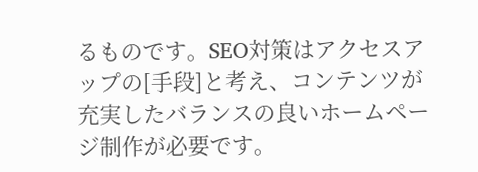るものです。SEO対策はアクセスアップの[手段]と考え、コンテンツが充実したバランスの良いホームページ制作が必要です。